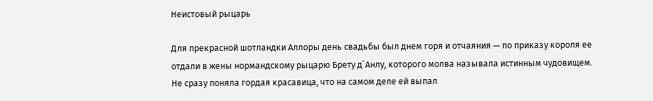Неистовый рыцарь

Для прекрасной шотландки Аллоры день свадьбы был днем горя и отчаяния — по приказу короля ее отдали в жены нормандскому рыцарю Брету д`Анлу, которого молва называла истинным чудовищем. Не сразу поняла гордая красавица, что на самом деле ей выпал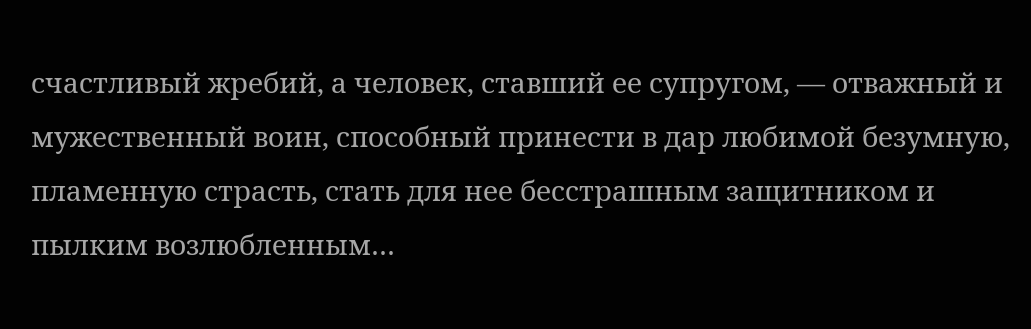счастливый жребий, а человек, ставший ее супругом, — отважный и мужественный воин, способный принести в дар любимой безумную, пламенную страсть, стать для нее бесстрашным защитником и пылким возлюбленным…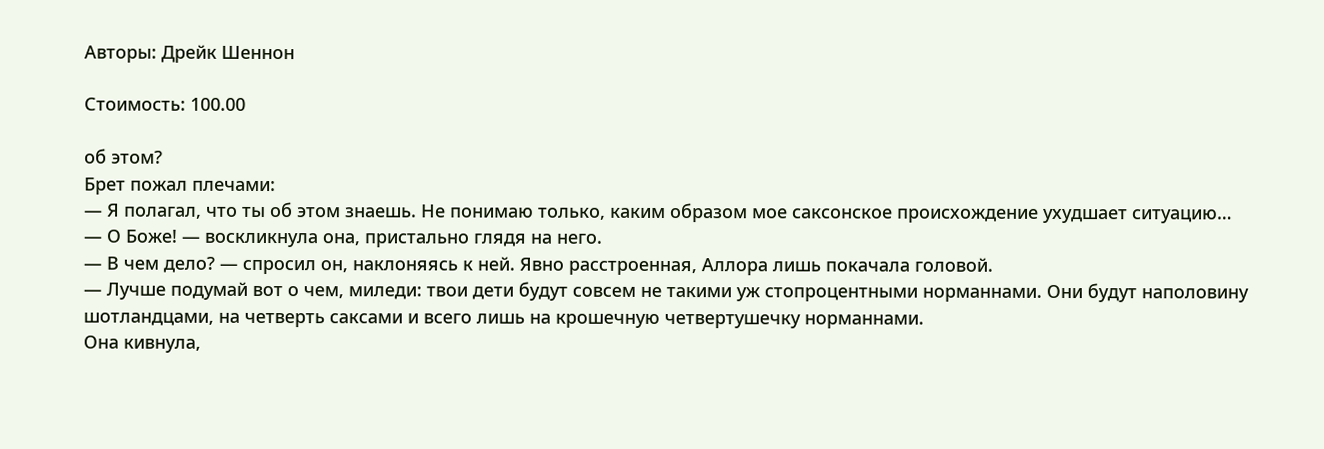Авторы: Дрейк Шеннон

Стоимость: 100.00

об этом?
Брет пожал плечами:
— Я полагал, что ты об этом знаешь. Не понимаю только, каким образом мое саксонское происхождение ухудшает ситуацию…
— О Боже! — воскликнула она, пристально глядя на него.
— В чем дело? — спросил он, наклоняясь к ней. Явно расстроенная, Аллора лишь покачала головой.
— Лучше подумай вот о чем, миледи: твои дети будут совсем не такими уж стопроцентными норманнами. Они будут наполовину шотландцами, на четверть саксами и всего лишь на крошечную четвертушечку норманнами.
Она кивнула,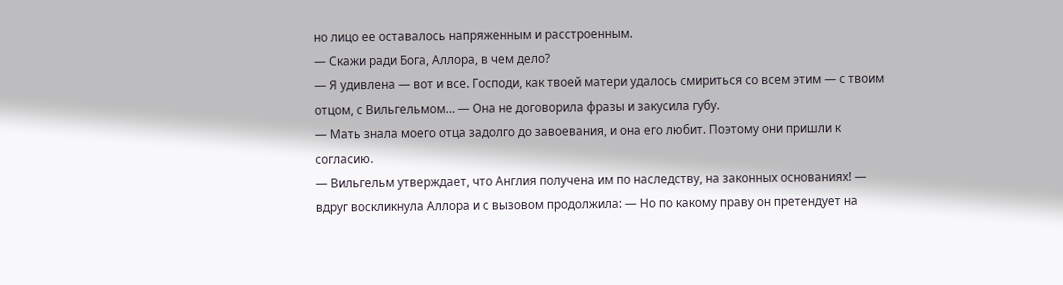но лицо ее оставалось напряженным и расстроенным.
— Скажи ради Бога, Аллора, в чем дело?
— Я удивлена — вот и все. Господи, как твоей матери удалось смириться со всем этим — с твоим отцом, с Вильгельмом… — Она не договорила фразы и закусила губу.
— Мать знала моего отца задолго до завоевания, и она его любит. Поэтому они пришли к согласию.
— Вильгельм утверждает, что Англия получена им по наследству, на законных основаниях! — вдруг воскликнула Аллора и с вызовом продолжила: — Но по какому праву он претендует на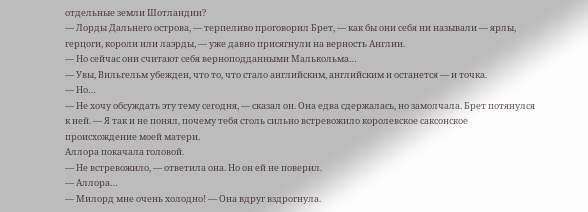отдельные земли Шотландии?
— Лорды Дальнего острова, — терпеливо проговорил Брет, — как бы они себя ни называли — ярлы, герцоги, короли или лаэрды, — уже давно присягнули на верность Англии.
— Но сейчас они считают себя верноподданными Малькольма…
— Увы, Вильгельм убежден, что то, что стало английским, английским и останется — и точка.
— Но…
— Не хочу обсуждать эту тему сегодня, — сказал он. Она едва сдержалась, но замолчала. Брет потянулся к ней. — Я так и не понял, почему тебя столь сильно встревожило королевское саксонское происхождение моей матери.
Аллора покачала головой.
— Не встревожило, — ответила она. Но он ей не поверил.
— Аллора…
— Милорд мне очень холодно! — Она вдруг вздрогнула.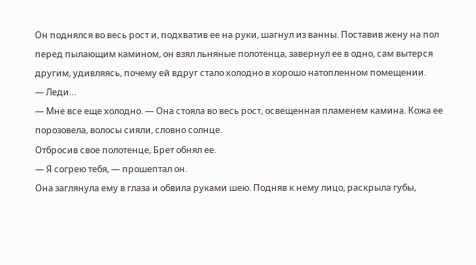Он поднялся во весь рост и, подхватив ее на руки, шагнул из ванны. Поставив жену на пол перед пылающим камином, он взял льняные полотенца, завернул ее в одно, сам вытерся другим, удивляясь, почему ей вдруг стало холодно в хорошо натопленном помещении.
— Леди…
— Мне все еще холодно. — Она стояла во весь рост, освещенная пламенем камина. Кожа ее порозовела, волосы сияли, словно солнце.
Отбросив свое полотенце, Брет обнял ее.
— Я согрею тебя, — прошептал он.
Она заглянула ему в глаза и обвила руками шею. Подняв к нему лицо, раскрыла губы,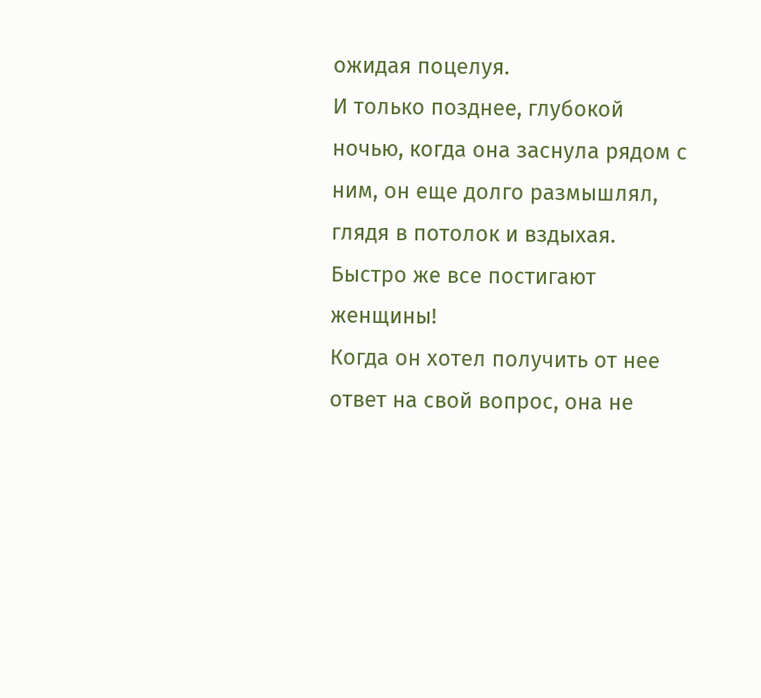ожидая поцелуя.
И только позднее, глубокой ночью, когда она заснула рядом с ним, он еще долго размышлял, глядя в потолок и вздыхая.
Быстро же все постигают женщины!
Когда он хотел получить от нее ответ на свой вопрос, она не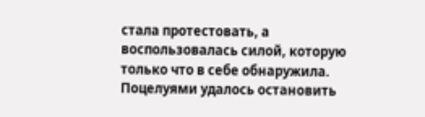стала протестовать, а воспользовалась силой, которую только что в себе обнаружила. Поцелуями удалось остановить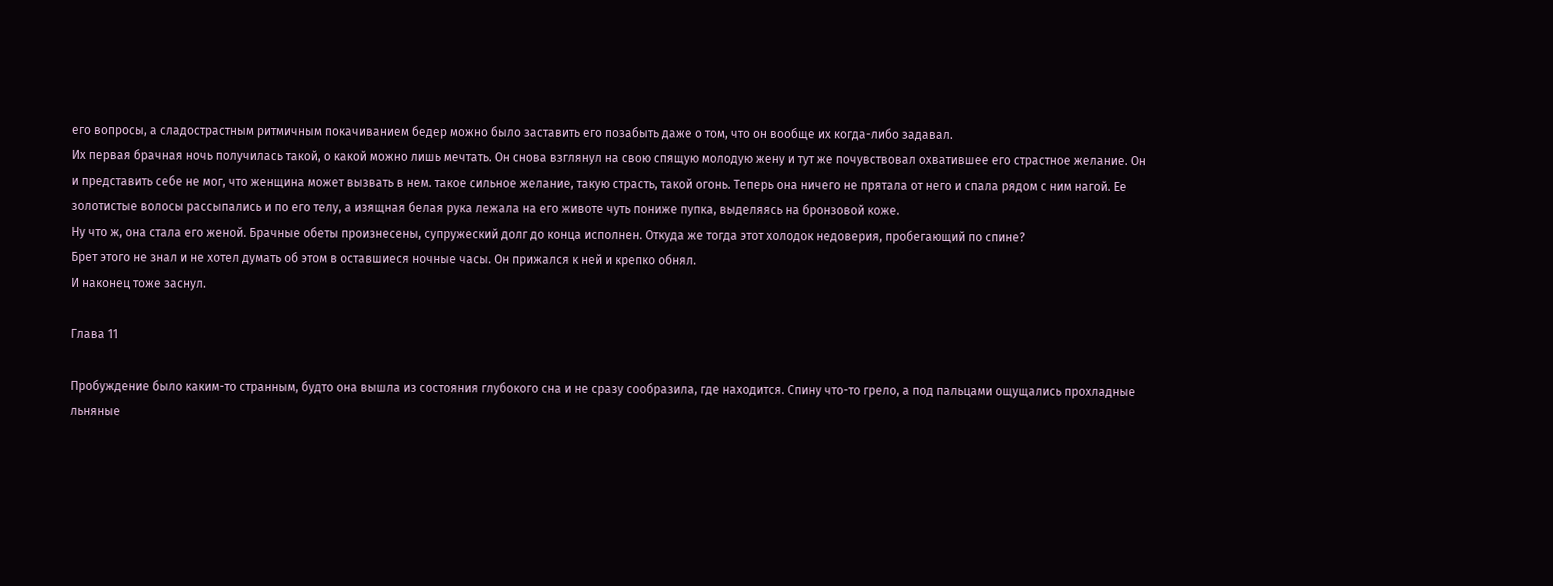его вопросы, а сладострастным ритмичным покачиванием бедер можно было заставить его позабыть даже о том, что он вообще их когда-либо задавал.
Их первая брачная ночь получилась такой, о какой можно лишь мечтать. Он снова взглянул на свою спящую молодую жену и тут же почувствовал охватившее его страстное желание. Он и представить себе не мог, что женщина может вызвать в нем. такое сильное желание, такую страсть, такой огонь. Теперь она ничего не прятала от него и спала рядом с ним нагой. Ее золотистые волосы рассыпались и по его телу, а изящная белая рука лежала на его животе чуть пониже пупка, выделяясь на бронзовой коже.
Ну что ж, она стала его женой. Брачные обеты произнесены, супружеский долг до конца исполнен. Откуда же тогда этот холодок недоверия, пробегающий по спине?
Брет этого не знал и не хотел думать об этом в оставшиеся ночные часы. Он прижался к ней и крепко обнял.
И наконец тоже заснул.

Глава 11

Пробуждение было каким-то странным, будто она вышла из состояния глубокого сна и не сразу сообразила, где находится. Спину что-то грело, а под пальцами ощущались прохладные льняные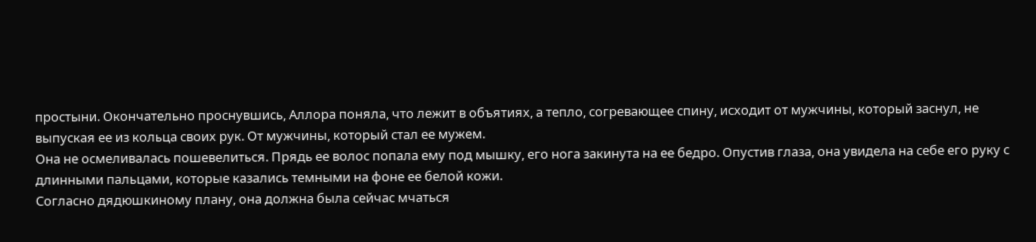простыни. Окончательно проснувшись, Аллора поняла, что лежит в объятиях, а тепло, согревающее спину, исходит от мужчины, который заснул, не выпуская ее из кольца своих рук. От мужчины, который стал ее мужем.
Она не осмеливалась пошевелиться. Прядь ее волос попала ему под мышку, его нога закинута на ее бедро. Опустив глаза, она увидела на себе его руку с длинными пальцами, которые казались темными на фоне ее белой кожи.
Согласно дядюшкиному плану, она должна была сейчас мчаться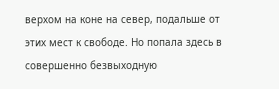верхом на коне на север, подальше от этих мест к свободе. Но попала здесь в совершенно безвыходную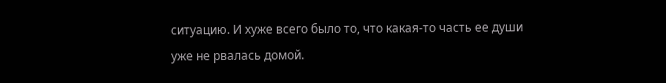ситуацию. И хуже всего было то, что какая-то часть ее души уже не рвалась домой.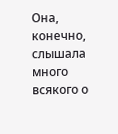Она, конечно, слышала много всякого о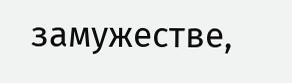замужестве,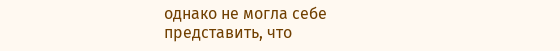однако не могла себе представить, что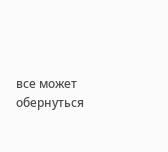все может обернуться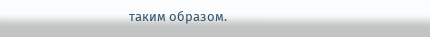таким образом.